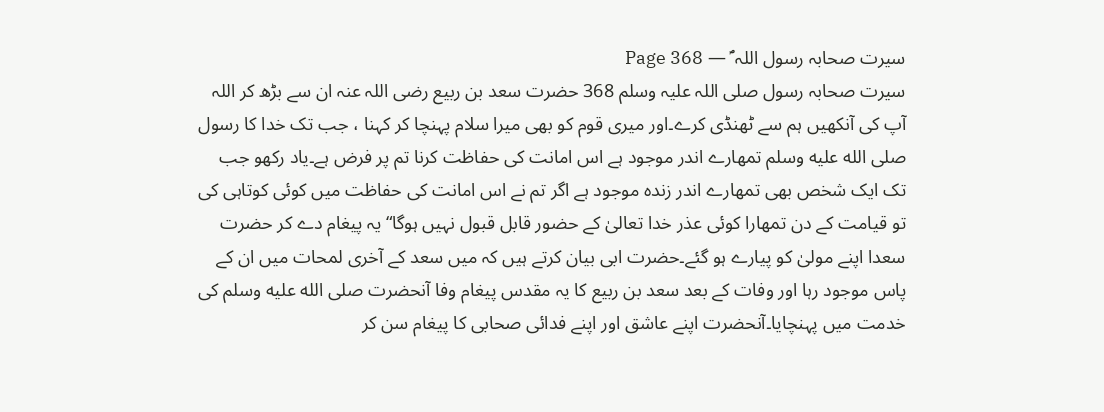سیرت صحابہ رسول اللہ ؐ — Page 368
سیرت صحابہ رسول صلی اللہ علیہ وسلم 368 حضرت سعد بن ربیع رضی اللہ عنہ ان سے بڑھ کر اللہ آپ کی آنکھیں ہم سے ٹھنڈی کرے۔اور میری قوم کو بھی میرا سلام پہنچا کر کہنا ، جب تک خدا کا رسول صلى الله عليه وسلم تمھارے اندر موجود ہے اس امانت کی حفاظت کرنا تم پر فرض ہے۔یاد رکھو جب تک ایک شخص بھی تمھارے اندر زندہ موجود ہے اگر تم نے اس امانت کی حفاظت میں کوئی کوتاہی کی تو قیامت کے دن تمھارا کوئی عذر خدا تعالیٰ کے حضور قابل قبول نہیں ہوگا“ یہ پیغام دے کر حضرت سعدا اپنے مولیٰ کو پیارے ہو گئے۔حضرت ابی بیان کرتے ہیں کہ میں سعد کے آخری لمحات میں ان کے پاس موجود رہا اور وفات کے بعد سعد بن ربیع کا یہ مقدس پیغام وفا آنحضرت صلى الله عليه وسلم کی خدمت میں پہنچایا۔آنحضرت اپنے عاشق اور اپنے فدائی صحابی کا پیغام سن کر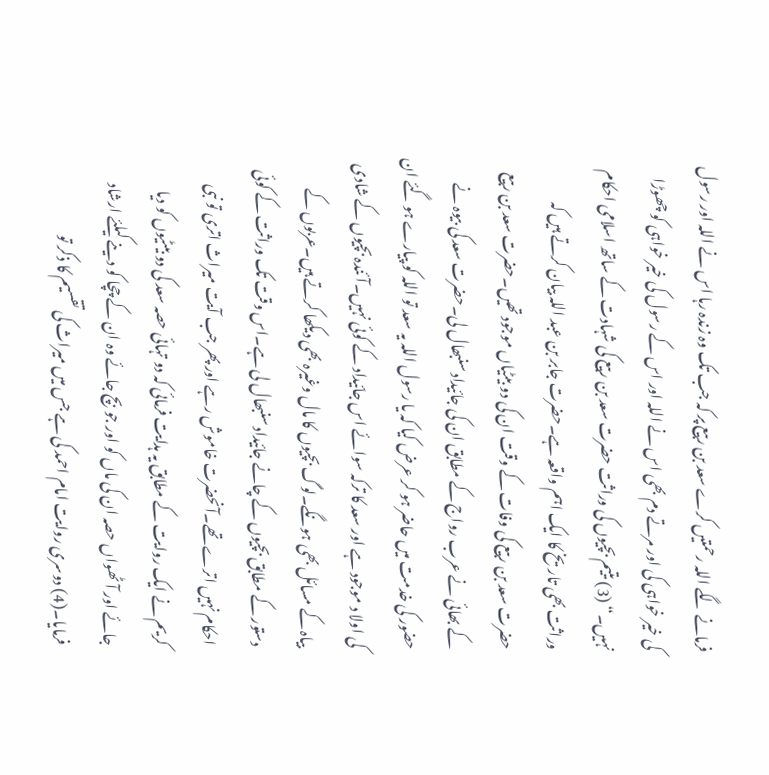فرمانے لگے اللہ رحمتیں کرے سعد بن ربیع پر کہ جب تک وہ زندہ رہا اس نے اللہ اور رسول کی خیر خواہی کی اور مرتے دم بھی اس نے اللہ اور اس کے رسول کی خیر خواہی کو چھوڑا نہیں۔“ (3) یتیم بچیوں کی وراثت حضرت سعد بن ربیع کی شہادت کے ساتھ اسلامی احکام وراثت بھی تاریخ کا ایک اہم واقعہ ہے۔حضرت جابر بن عبد اللہ بیان کرتے ہیں کہ حضرت سعد بن ربیع کی وفات کے وقت ان کی دو بیٹیاں موجود تھیں۔حضرت سعد بن ربیع کے بھائی نے عرب رواج کے مطابق ان کی جائیداد سنبھال لی۔حضرت سعد کی بیوہ نے حضور کی خدمت میں حاضر ہو کر عرض کیا کہ یا رسول اللہ یہ سعد تو اللہ کو پیارے ہو گئے ان کی اولا د موجود ہے اور سعد کا ترکہ سوائے اس جائیداد کے کوئی نہیں۔آئندہ بچیوں کے شادی بیاہ کے مسائل بھی ہونگے۔لوگ بچیوں کا مال وغیرہ بھی دیکھا کرتے ہیں۔عربوں کے دستور کے مطابق بچیوں کے چانے جائیداد سنبھال لی ہے۔اس وقت تک وراثت کے کوئی احکام نہیں اترے تھے۔آنحضرت خاموش رہے اور پھر جب آیت میراث اتری تو نبی کریم نے ایک روایت کے مطابق یہ ہدایت فرمائی کہ دو تہائی حصہ سعد کی دو بیٹیوں کو دیا جائے اور آٹھواں حصہ ان کی ماں کو اور جو بچ جائے وہ ان کے چچا کو دینے کیلئے ارشاد فرمایا۔(4) دوسری روایت امام احمد کی ہے جس میں میراث کی تقسیم کا ذکر تو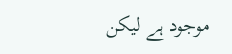موجود ہے لیکن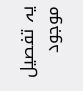یہ تفصیل موجود